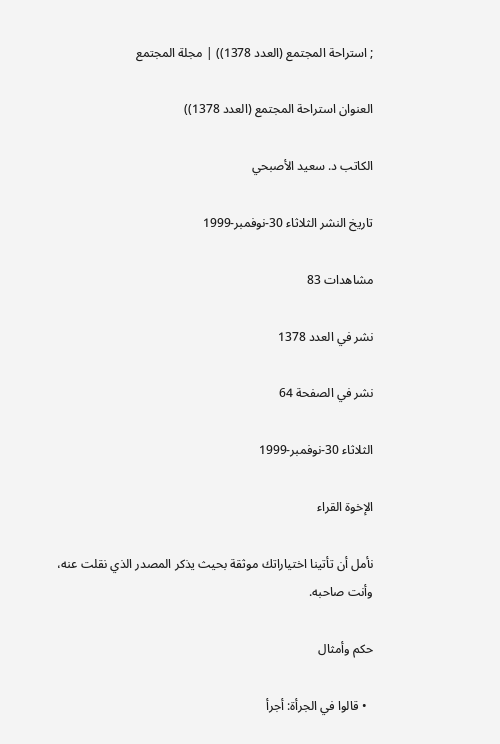; استراحة المجتمع (العدد 1378)) | مجلة المجتمع

العنوان استراحة المجتمع (العدد 1378))

الكاتب د. سعيد الأصبحي

تاريخ النشر الثلاثاء 30-نوفمبر-1999

مشاهدات 83

نشر في العدد 1378

نشر في الصفحة 64

الثلاثاء 30-نوفمبر-1999

الإخوة القراء

نأمل أن تأتينا اختياراتك موثقة بحيث يذكر المصدر الذي نقلت عنه، وأنت صاحبه.

حكم وأمثال

  • قالوا في الجرأة: أجرأ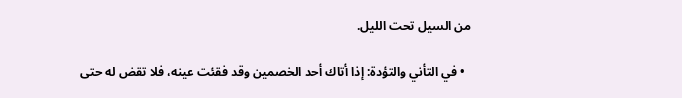من السيل تحت الليل.

  • في التأني والتؤدة: إذا أتاك أحد الخصمين وقد فقئت عينه، فلا تقض له حتى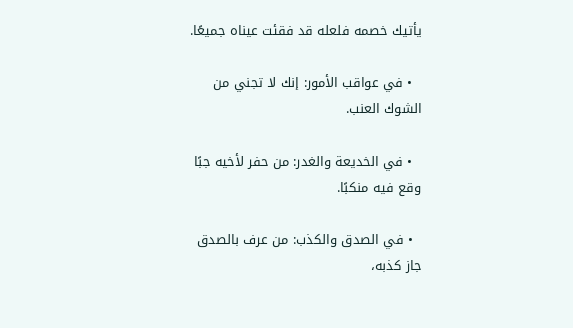يأتيك خصمه فلعله قد فقئت عيناه جميعًا.

  • في عواقب الأمور: إنك لا تجني من الشوك العنب.

  • في الخديعة والغدر: من حفر لأخيه جبًا وقع فيه منكبًا.

  • في الصدق والكذب: من عرف بالصدق جاز كذبه،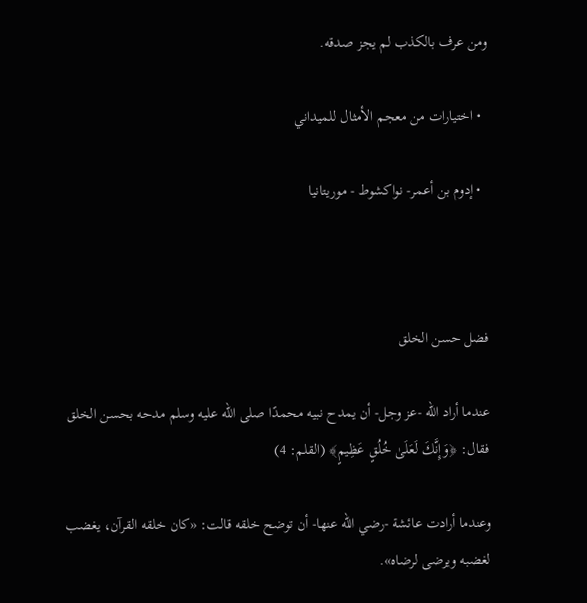ومن عرف بالكذب لم يجز صدقه.

  • اختيارات من معجم الأمثال للميداني

  • إدوم بن أعمر- نواكشوط - موريتانيا



فضل حسن الخلق

عندما أراد الله -عز وجل- أن يمدح نبيه محمدًا صلى الله عليه وسلم مدحه بحسن الخلق فقال: ﴿وَإِنَّكَ لَعَلَىٰ خُلُقٍ عَظِيمٍ﴾ (القلم: 4)

وعندما أرادت عائشة -رضي الله عنها- أن توضح خلقه قالت: «كان خلقه القرآن، يغضب لغضبه ويرضى لرضاه».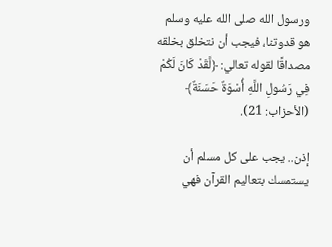ورسول الله صلى الله عليه وسلم هو قدوتنا، فيجب أن نتخلق بخلقه مصداقًا لقوله تعالي: ﴿لَّقَدْ كَانَ لَكُمْ فِي رَسُولِ اللَّهِ أُسْوَةٌ حَسَنَةٌ﴾ (الأحزاب: 21).

إذن.. يجب على كل مسلم أن يستمسك بتعاليم القرآن فهي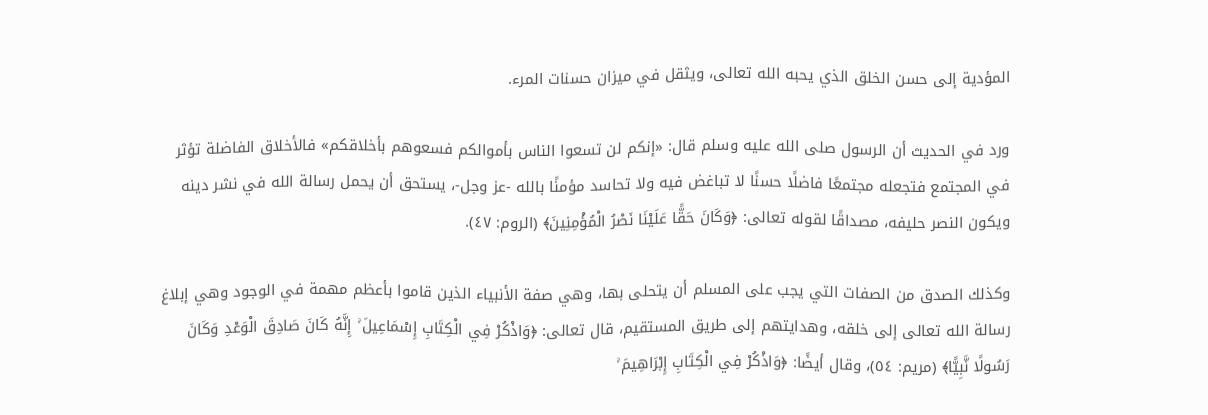المؤدية إلى حسن الخلق الذي يحبه الله تعالى، ويثقل في ميزان حسنات المرء.

ورد في الحديث أن الرسول صلى الله عليه وسلم قال: «إنكم لن تسعوا الناس بأموالكم فسعوهم بأخلاقكم» فالأخلاق الفاضلة تؤثر في المجتمع فتجعله مجتمعًا فاضلًا حسنًا لا تباغض فيه ولا تحاسد مؤمنًا بالله -عز وجل-، يستحق أن يحمل رسالة الله في نشر دينه ويكون النصر حليفه، مصداقًا لقوله تعالى: ﴿وَكَانَ حَقًّا عَلَيْنَا نَصْرُ الْمُؤْمِنِينَ﴾ (الروم: ٤٧).

وكذلك الصدق من الصفات التي يجب على المسلم أن يتحلى بها، وهي صفة الأنبياء الذين قاموا بأعظم مهمة في الوجود وهي إبلاغ رسالة الله تعالى إلى خلقه، وهدايتهم إلى طريق المستقيم، قال تعالى: ﴿وَاذْكُرْ فِي الْكِتَابِ إِسْمَاعِيلَ ۚ إِنَّهُ كَانَ صَادِقَ الْوَعْدِ وَكَانَ رَسُولًا نَّبِيًّا﴾ (مريم: ٥٤)، وقال أيضًا: ﴿وَاذْكُرْ فِي الْكِتَابِ إِبْرَاهِيمَ ۚ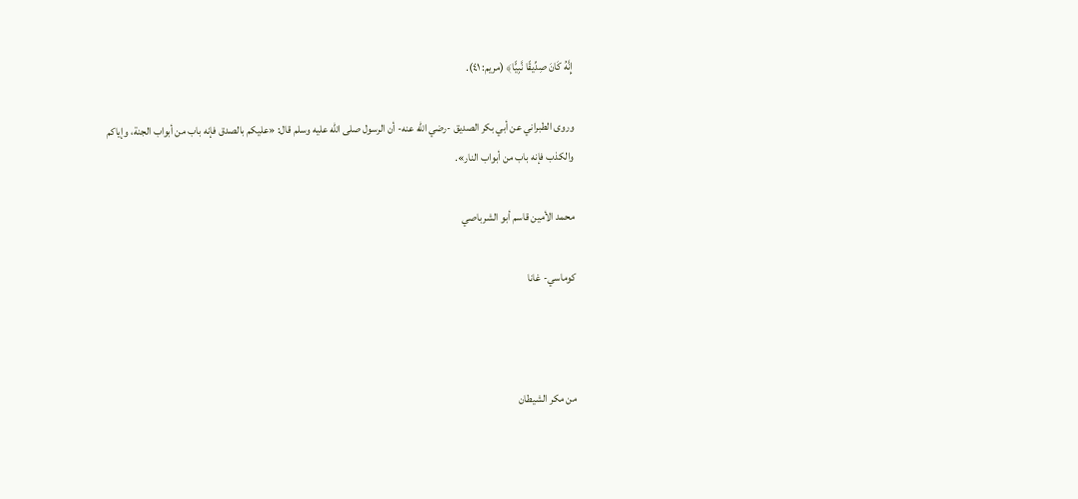إِنَّهُ كَانَ صِدِّيقًا نَّبِيًّا﴾ (مريم: ٤١).

وروى الطبراني عن أبي بكر الصديق -رضي الله عنه- أن الرسول صلى الله عليه وسلم قال: «عليكم بالصدق فإنه باب من أبواب الجنة، وإياكم والكذب فإنه باب من أبواب النار».

محمد الأمين قاسم أبو الشرباصي

كوماسي- غانا



من مكر الشيطان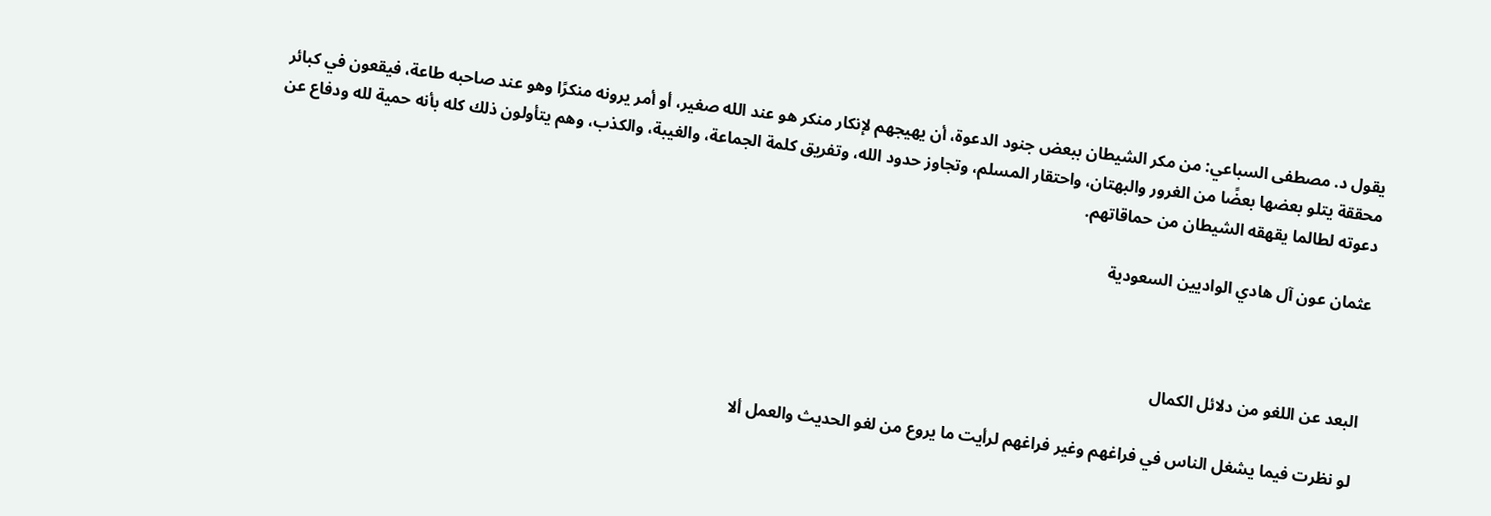يقول د. مصطفى السباعي: من مكر الشيطان ببعض جنود الدعوة، أن يهيجهم لإنكار منكر هو عند الله صغير، أو أمر يرونه منكرًا وهو عند صاحبه طاعة، فيقعون في كبائر محققة يتلو بعضها بعضًا من الغرور والبهتان، واحتقار المسلم، وتجاوز حدود الله، وتفريق كلمة الجماعة، والغيبة، والكذب، وهم يتأولون ذلك كله بأنه حمية لله ودفاع عن دعوته لطالما يقهقه الشيطان من حماقاتهم.

عثمان عون آل هادي الواديين السعودية



البعد عن اللغو من دلائل الكمال

لو نظرت فيما يشغل الناس في فراغهم وغير فراغهم لرأيت ما يروع من لغو الحديث والعمل ألا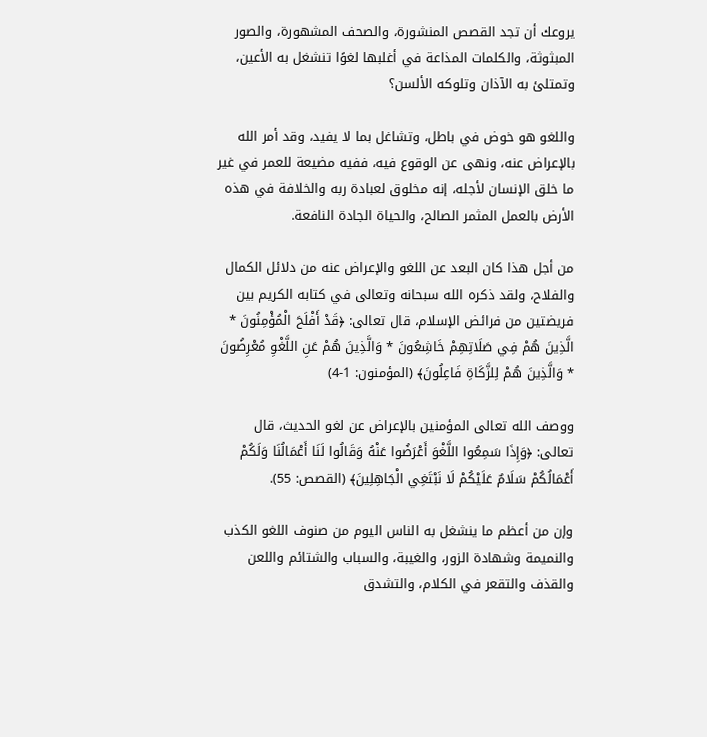يروعك أن تجد القصص المنشورة، والصحف المشهورة، والصور المبثوثة، والكلمات المذاعة في أغلبها لغوًا تنشغل به الأعين، وتمتلئ به الآذان وتلوكه الألسن؟

واللغو هو خوض في باطل، وتشاغل بما لا يفيد، وقد أمر الله بالإعراض عنه، ونهى عن الوقوع فيه، ففيه مضيعة للعمر في غير ما خلق الإنسان لأجله، إنه مخلوق لعبادة ربه والخلافة في هذه الأرض بالعمل المثمر الصالح، والحياة الجادة النافعة.

من أجل هذا كان البعد عن اللغو والإعراض عنه من دلائل الكمال والفلاح، ولقد ذكره الله سبحانه وتعالى في كتابه الكريم بين فريضتين من فرائض الإسلام، قال تعالى: ﴿قَدْ أَفْلَحَ الْمُؤْمِنُونَ * الَّذِينَ هُمْ فِي صَلَاتِهِمْ خَاشِعُونَ * وَالَّذِينَ هُمْ عَنِ اللَّغْوِ مُعْرِضُونَ * وَالَّذِينَ هُمْ لِلزَّكَاةِ فَاعِلُونَ﴾ (المؤمنون: 1-4)

ووصف الله تعالى المؤمنين بالإعراض عن لغو الحديث، قال تعالى: ﴿وَإِذَا سَمِعُوا اللَّغْوَ أَعْرَضُوا عَنْهُ وَقَالُوا لَنَا أَعْمَالُنَا وَلَكُمْ أَعْمَالُكُمْ سَلَامٌ عَلَيْكُمْ لَا نَبْتَغِي الْجَاهِلِينَ﴾ (القصص: 55).

وإن من أعظم ما ينشغل به الناس اليوم من صنوف اللغو الكذب والنميمة وشهادة الزور، والغيبة، والسباب والشتائم واللعن والقذف والتقعر في الكلام، والتشدق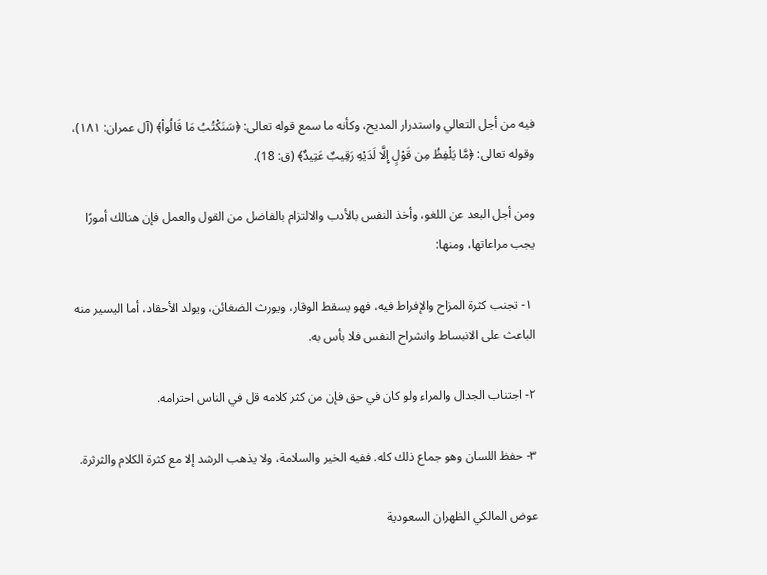فيه من أجل التعالي واستدرار المديح، وكأنه ما سمع قوله تعالى: ﴿سَنَكْتُبُ مَا قَالُوا۟﴾ (آل عمران: ۱۸۱)، وقوله تعالى: ﴿مَّا يَلْفِظُ مِن قَوْلٍ إِلَّا لَدَيْهِ رَقِيبٌ عَتِيدٌ﴾ (ق: 18).

ومن أجل البعد عن اللغو، وأخذ النفس بالأدب والالتزام بالفاضل من القول والعمل فإن هنالك أمورًا يجب مراعاتها، ومنها:

 ۱- تجنب كثرة المزاح والإفراط فيه، فهو يسقط الوقار، ويورث الضغائن، ويولد الأحقاد، أما اليسير منه الباعث على الانبساط وانشراح النفس فلا بأس به.

٢- اجتناب الجدال والمراء ولو كان في حق فإن من كثر كلامه قل في الناس احترامه.

٣- حفظ اللسان وهو جماع ذلك كله. ففيه الخير والسلامة، ولا يذهب الرشد إلا مع كثرة الكلام والثرثرة.

عوض المالكي الظهران السعودية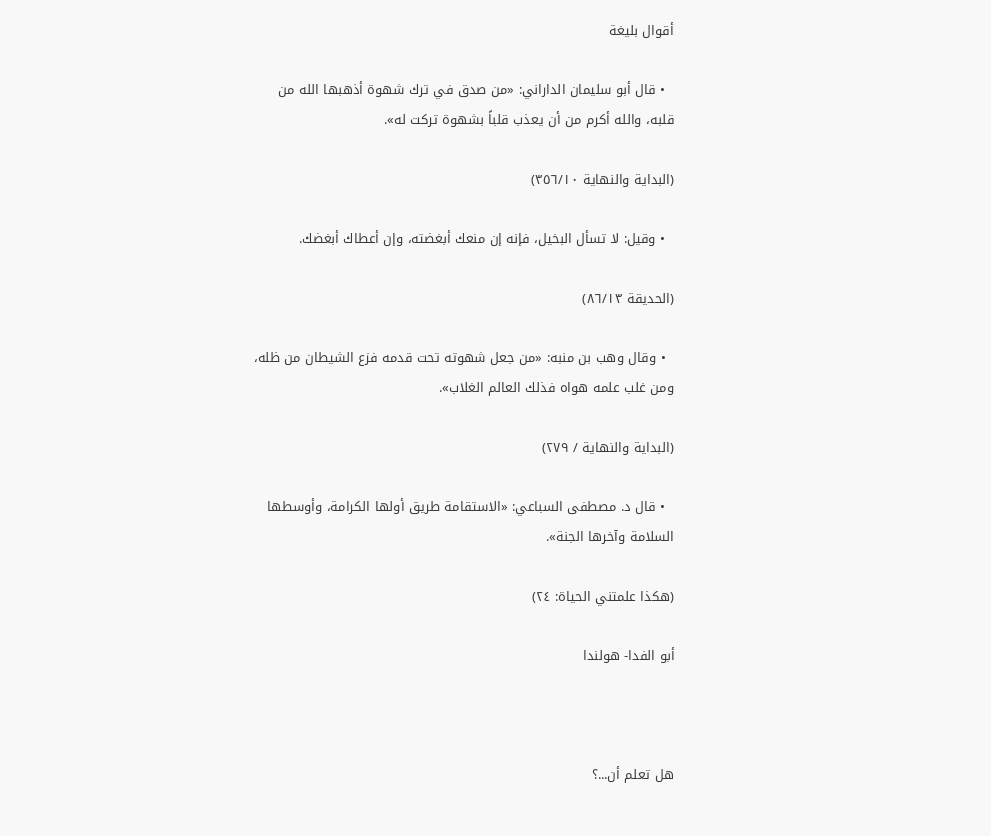أقوال بليغة

  • قال أبو سليمان الداراني: «من صدق في ترك شهوة أذهبها الله من قلبه، والله أكرم من أن يعذب قلباً بشهوة تركت له».

(البداية والنهاية ٣٥٦/١٠)

  • وقيل: لا تسأل البخيل، فإنه إن منعك أبغضته، وإن أعطاك أبغضك.

(الحديقة ٨٦/١٣)

  • وقال وهب بن منبه: «من جعل شهوته تحت قدمه فزع الشيطان من ظله، ومن غلب علمه هواه فذلك العالم الغلاب».

(البداية والنهاية / ٢٧٩)

  • قال د. مصطفى السباعي: «الاستقامة طريق أولها الكرامة، وأوسطها السلامة وآخرها الجنة».

(هكذا علمتني الحياة: ٢٤)

أبو الفدا- هولندا



هل تعلم أن...؟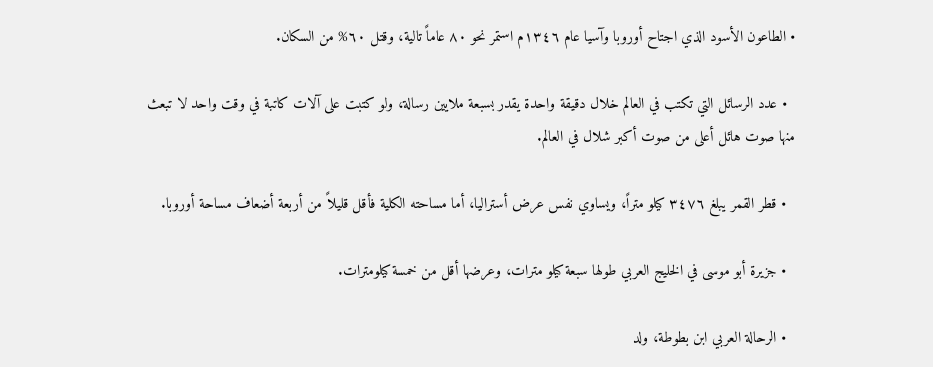• الطاعون الأسود الذي اجتاح أوروبا وآسيا عام ١٣٤٦م استمر نحو ٨٠ عاماً تالية، وقتل ٦٠% من السكان.

  • عدد الرسائل التي تكتب في العالم خلال دقيقة واحدة يقدر بسبعة ملايين رسالة، ولو كتبت على آلات كاتبة في وقت واحد لا تبعث منها صوت هائل أعلى من صوت أكبر شلال في العالم.

  • قطر القمر يبلغ ٣٤٧٦ كيلو متراً، ويساوي نفس عرض أستراليا، أما مساحته الكلية فأقل قليلاً من أربعة أضعاف مساحة أوروبا.

  • جزيرة أبو موسى في الخليج العربي طولها سبعة كيلو مترات، وعرضها أقل من خمسة كيلومترات.

  • الرحالة العربي ابن بطوطة، ولد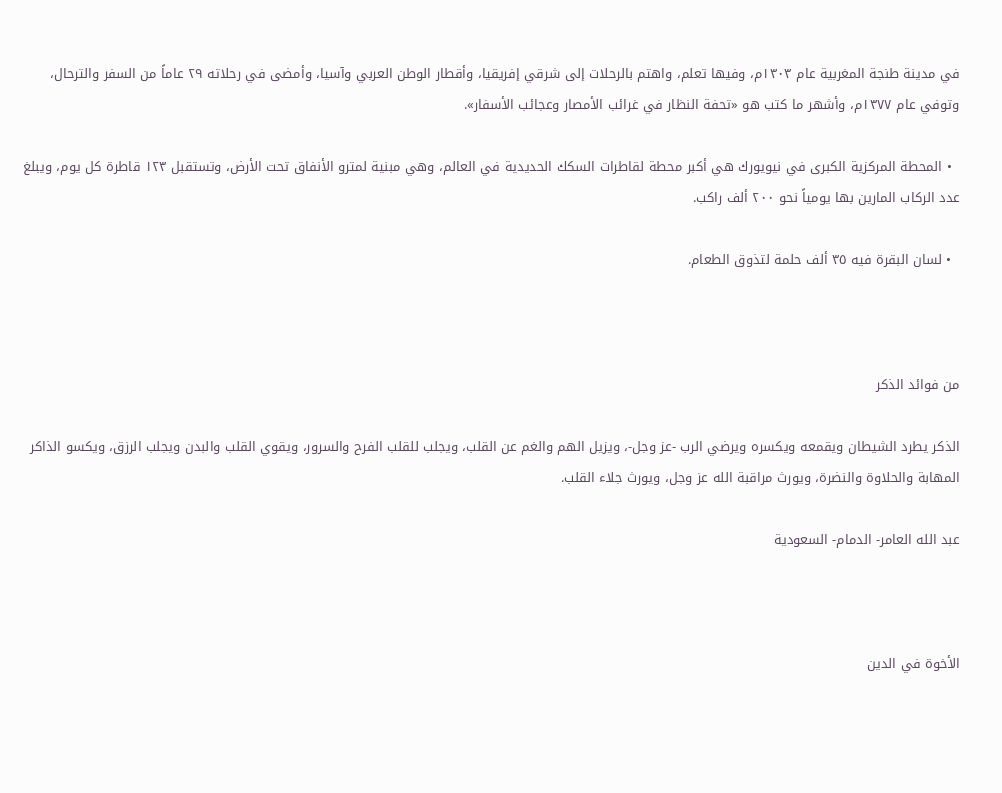في مدينة طنجة المغربية عام ١٣٠٣م، وفيها تعلم، واهتم بالرحلات إلى شرقي إفريقيا، وأقطار الوطن العربي وآسيا، وأمضى في رحلاته ٢٩ عاماً من السفر والترحال، وتوفي عام ۱۳۷۷م، وأشهر ما كتب هو «تحفة النظار في غرائب الأمصار وعجائب الأسفار».

  • المحطة المركزية الكبرى في نيويورك هي أكبر محطة لقاطرات السكك الحديدية في العالم، وهي مبنية لمترو الأنفاق تحت الأرض، وتستقبل ۱۲۳ قاطرة كل يوم، ويبلغ عدد الركاب المارين بها يومياً نحو ۲۰۰ ألف راكب.

  • لسان البقرة فيه ٣٥ ألف حلمة لتذوق الطعام.



من فوائد الذكر

الذكر يطرد الشيطان ويقمعه ويكسره ويرضي الرب -عز وجل-، ويزيل الهم والغم عن القلب، ويجلب للقلب الفرح والسرور، ويقوي القلب والبدن ويجلب الرزق، ويكسو الذاكر المهابة والحلاوة والنضرة، ويورث مراقبة الله عز وجل، ويورث جلاء القلب.

عبد الله العامر- الدمام- السعودية



الأخوة في الدين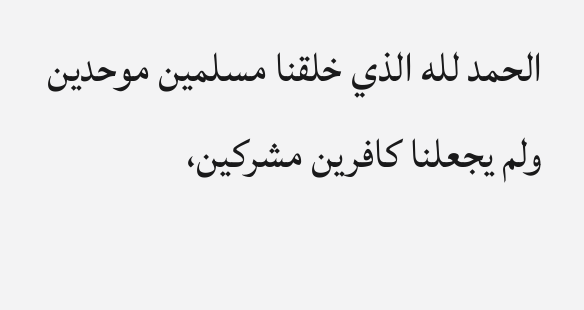الحمد لله الذي خلقنا مسلمين موحدين ولم يجعلنا كافرين مشركين،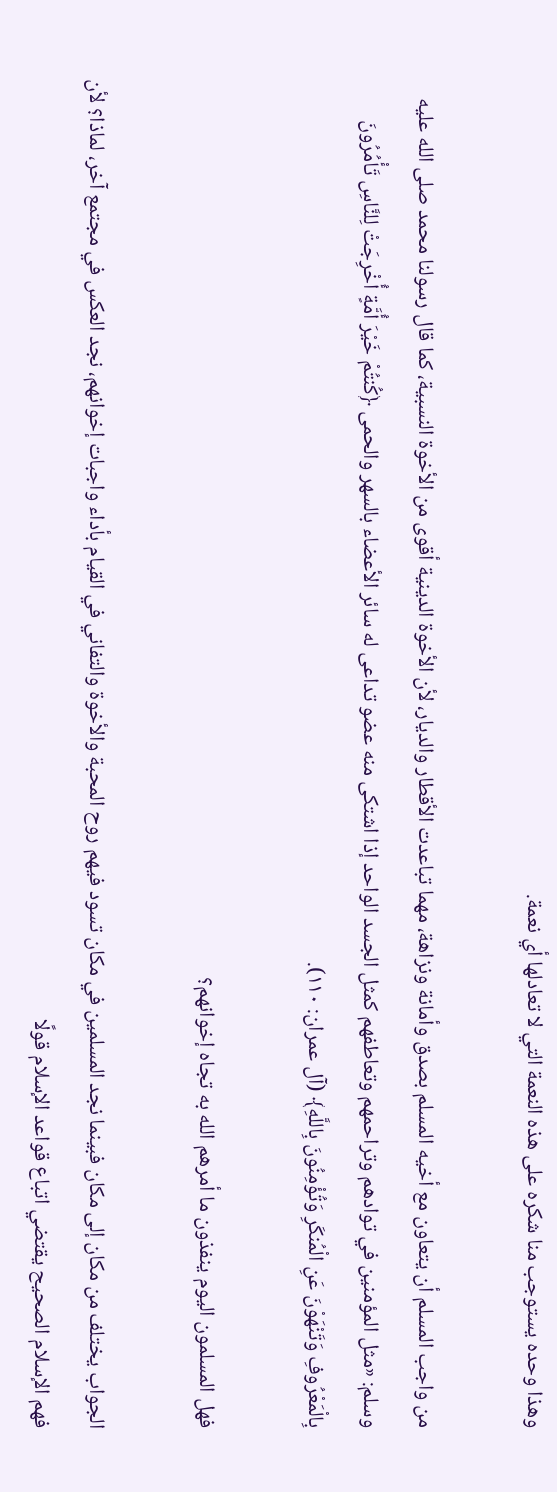وهذا وحده يستوجب منا شكره على هذه النعمة التي لا تعادلها أي نعمة.

من واجب المسلم أن يتعاون مع أخيه المسلم بصدق وأمانة ونزاهة، مهما تباعدت الأقطار والديار، لأن الأخوة الدينية أقوى من الأخوة النسبية، كما قال رسولنا محمد صلى الله عليه وسلم: «مثل المؤمنين في توادهم وتراحمهم وتعاطفهم كمثل الجسد الواحد إذا اشتكى منه عضو تداعى له سائر الأعضاء بالسهر والحمى ﴿كُنتُمْ خَيْرَ أُمَّةٍ أُخْرِجَتْ لِلنَّاسِ تَأْمُرُونَ بِالْمَعْرُوفِ وَتَنْهَوْنَ عَنِ الْمُنكَرِ وَتُؤْمِنُونَ بِاللَّهِ﴾ (آل عمران: ۱۱۰).

فهل المسلمون اليوم ينفذون ما أمرهم الله به تجاه إخوانهم؟

الجواب يختلف من مكان إلى مكان فبينما نجد المسلمين في مكان تسود فيهم روح المحبة والأخوة والتفاني في القيام بأداء واجبات إخوانهم، نجد العكس في مجتمع آخر، لماذا؟ لأن فهم الإسلام الصحيح يقتضي اتباع قواعد الإسلام قولًا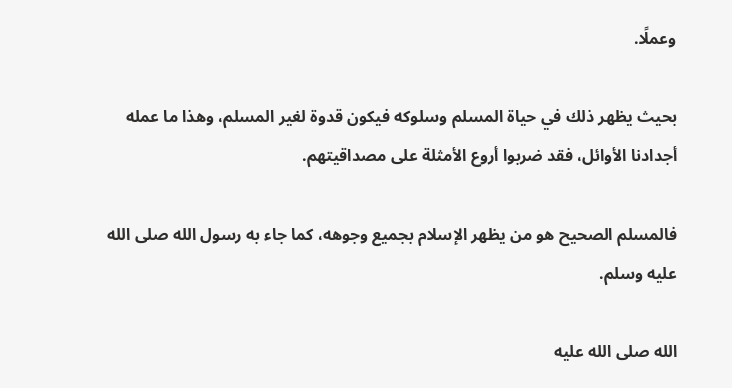وعملًا.

بحيث يظهر ذلك في حياة المسلم وسلوكه فيكون قدوة لغير المسلم، وهذا ما عمله أجدادنا الأوائل، فقد ضربوا أروع الأمثلة على مصداقيتهم.

فالمسلم الصحيح هو من يظهر الإسلام بجميع وجوهه، كما جاء به رسول الله صلى الله عليه وسلم.

الله صلى الله عليه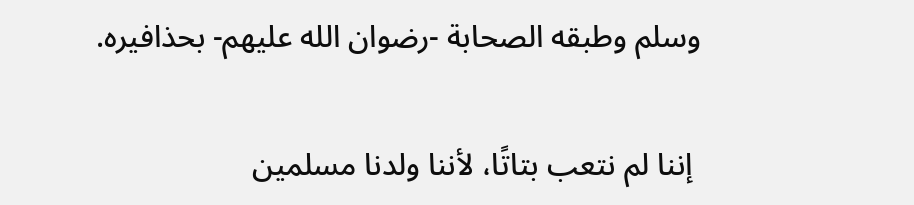وسلم وطبقه الصحابة -رضوان الله عليهم- بحذافيره.

 إننا لم نتعب بتاتًا، لأننا ولدنا مسلمين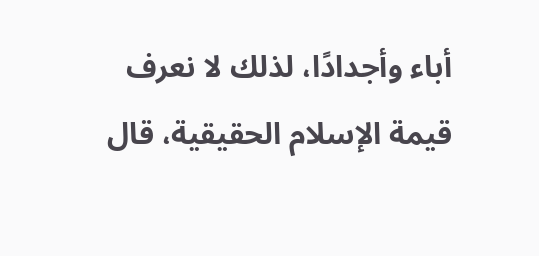أباء وأجدادًا، لذلك لا نعرف قيمة الإسلام الحقيقية، قال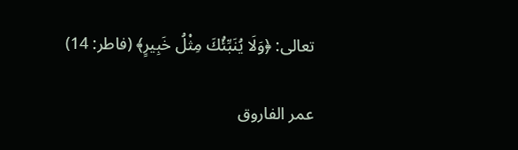تعالى: ﴿وَلَا يُنَبِّئُكَ مِثْلُ خَبِيرٍ﴾ (فاطر: 14)

عمر الفاروق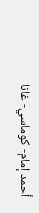أحمد إمام- كوماسي- غانا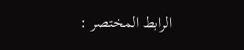الرابط المختصر :